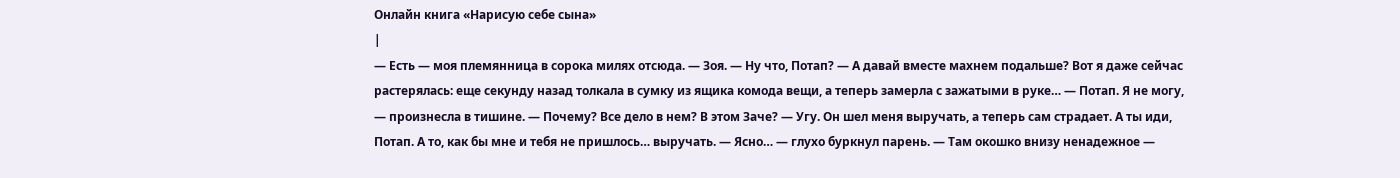Онлайн книга «Нарисую себе сына»
|
— Есть — моя племянница в сорока милях отсюда. — Зоя. — Ну что, Потап? — А давай вместе махнем подальше? Вот я даже сейчас растерялась: еще секунду назад толкала в сумку из ящика комода вещи, а теперь замерла с зажатыми в руке… — Потап. Я не могу, — произнесла в тишине. — Почему? Все дело в нем? В этом Заче? — Угу. Он шел меня выручать, а теперь сам страдает. А ты иди, Потап. А то, как бы мне и тебя не пришлось… выручать. — Ясно… — глухо буркнул парень. — Там окошко внизу ненадежное —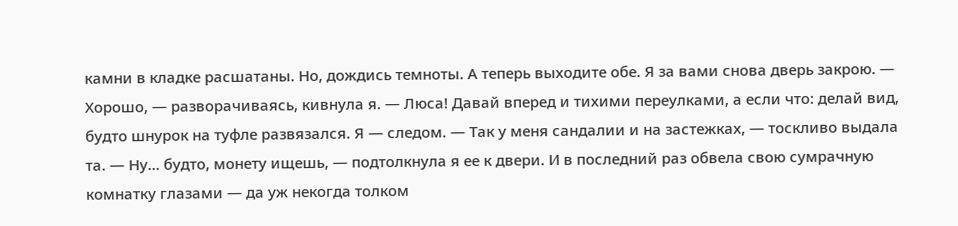камни в кладке расшатаны. Но, дождись темноты. А теперь выходите обе. Я за вами снова дверь закрою. — Хорошо, — разворачиваясь, кивнула я. — Люса! Давай вперед и тихими переулками, а если что: делай вид, будто шнурок на туфле развязался. Я — следом. — Так у меня сандалии и на застежках, — тоскливо выдала та. — Ну… будто, монету ищешь, — подтолкнула я ее к двери. И в последний раз обвела свою сумрачную комнатку глазами — да уж некогда толком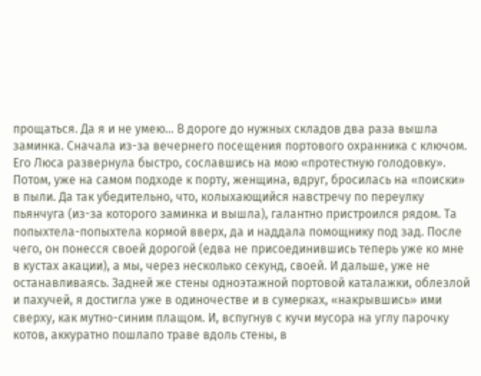прощаться. Да я и не умею… В дороге до нужных складов два раза вышла заминка. Сначала из-за вечернего посещения портового охранника с ключом. Его Люса развернула быстро, сославшись на мою «протестную голодовку». Потом, уже на самом подходе к порту, женщина, вдруг, бросилась на «поиски» в пыли. Да так убедительно, что, колыхающийся навстречу по переулку пьянчуга (из-за которого заминка и вышла), галантно пристроился рядом. Та попыхтела-попыхтела кормой вверх, да и наддала помощнику под зад. После чего, он понесся своей дорогой (едва не присоединившись теперь уже ко мне в кустах акации), а мы, через несколько секунд, своей. И дальше, уже не останавливаясь. Задней же стены одноэтажной портовой каталажки, облезлой и пахучей, я достигла уже в одиночестве и в сумерках, «накрывшись» ими сверху, как мутно-синим плащом. И, вспугнув с кучи мусора на углу парочку котов, аккуратно пошлапо траве вдоль стены, в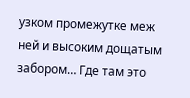узком промежутке меж ней и высоким дощатым забором… Где там это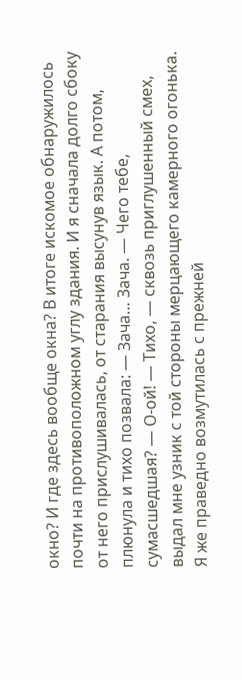окно? И где здесь вообще окна? В итоге искомое обнаружилось почти на противоположном углу здания. И я сначала долго сбоку от него прислушивалась, от старания высунув язык. А потом, плюнула и тихо позвала: — Зача… Зача. — Чего тебе, сумасшедшая? — О-ой! — Тихо, — сквозь приглушенный смех, выдал мне узник с той стороны мерцающего камерного огонька. Я же праведно возмутилась с прежней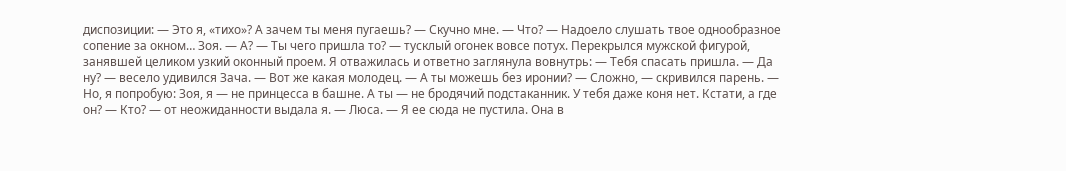диспозиции: — Это я, «тихо»? А зачем ты меня пугаешь? — Скучно мне. — Что? — Надоело слушать твое однообразное сопение за окном… Зоя. — А? — Ты чего пришла то? — тусклый огонек вовсе потух. Перекрылся мужской фигурой, занявшей целиком узкий оконный проем. Я отважилась и ответно заглянула вовнутрь: — Тебя спасать пришла. — Да ну? — весело удивился Зача. — Вот же какая молодец. — А ты можешь без иронии? — Сложно, — скривился парень. — Но, я попробую: Зоя, я — не принцесса в башне. А ты — не бродячий подстаканник. У тебя даже коня нет. Кстати, а где он? — Кто? — от неожиданности выдала я. — Люса. — Я ее сюда не пустила. Она в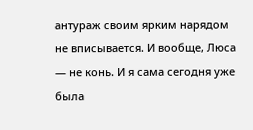антураж своим ярким нарядом не вписывается. И вообще, Люса — не конь. И я сама сегодня уже была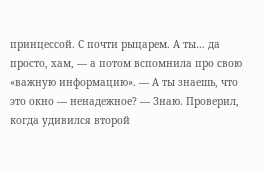принцессой. С почти рыцарем. А ты… да просто, хам, — а потом вспомнила про свою «важную информацию». — А ты знаешь, что это окно — ненадежное? — Знаю. Проверил, когда удивился второй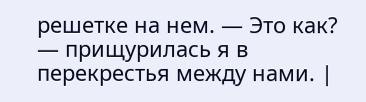решетке на нем. — Это как? — прищурилась я в перекрестья между нами. |